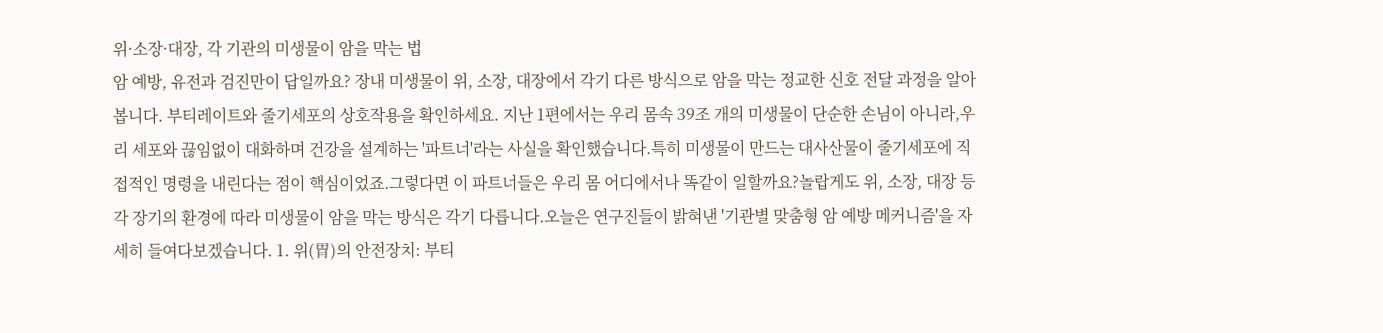위·소장·대장, 각 기관의 미생물이 암을 막는 법
암 예방, 유전과 검진만이 답일까요? 장내 미생물이 위, 소장, 대장에서 각기 다른 방식으로 암을 막는 정교한 신호 전달 과정을 알아봅니다. 부티레이트와 줄기세포의 상호작용을 확인하세요. 지난 1편에서는 우리 몸속 39조 개의 미생물이 단순한 손님이 아니라,우리 세포와 끊임없이 대화하며 건강을 설계하는 '파트너'라는 사실을 확인했습니다.특히 미생물이 만드는 대사산물이 줄기세포에 직접적인 명령을 내린다는 점이 핵심이었죠.그렇다면 이 파트너들은 우리 몸 어디에서나 똑같이 일할까요?놀랍게도 위, 소장, 대장 등 각 장기의 환경에 따라 미생물이 암을 막는 방식은 각기 다릅니다.오늘은 연구진들이 밝혀낸 '기관별 맞춤형 암 예방 메커니즘'을 자세히 들여다보겠습니다. 1. 위(胃)의 안전장치: 부티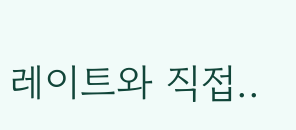레이트와 직접..